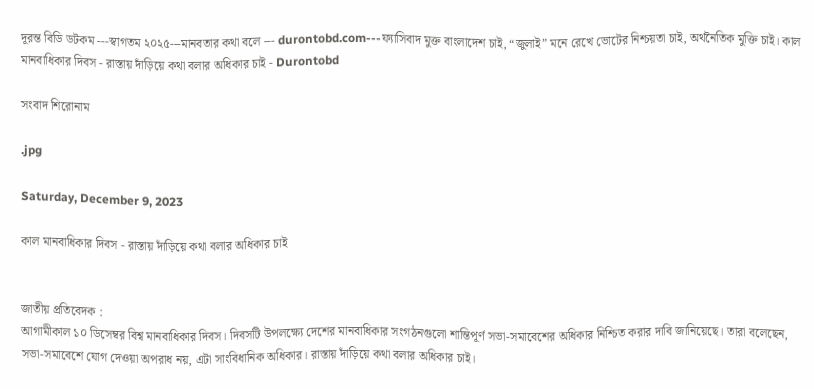দূরন্ত বিডি ডটকম ---স্বাগতম ২০২৫---মানবতার কথা বলে --- durontobd.com---ফ্যাসিবাদ মুক্ত বাংলাদেশ চাই, “জুলাই” মনে রেখে ভোটের নিশ্চয়তা চাই, অর্থনৈতিক মুক্তি চাই। কাল মানবাধিকার দিবস - রাস্তায় দাঁড়িয়ে কথা বলার অধিকার চাই - Durontobd

সংবাদ শিরোনাম

.jpg

Saturday, December 9, 2023

কাল মানবাধিকার দিবস - রাস্তায় দাঁড়িয়ে কথা বলার অধিকার চাই


জাতীয় প্রতিবেদক :
আগামীকাল ১০ ডিসেম্বর বিশ্ব মানবাধিকার দিবস। দিবসটি উপলক্ষ্যে দেশের মানবাধিকার সংগঠনগুলো শান্তিপূর্ণ সভা-সমাবেশের অধিকার নিশ্চিত করার দাবি জানিয়েছে। তারা বলেছেন, সভা-সমাবেশে যোগ দেওয়া অপরাধ নয়, এটা সাংবিধানিক অধিকার। রাস্তায় দাঁড়িয়ে কথা বলার অধিকার চাই।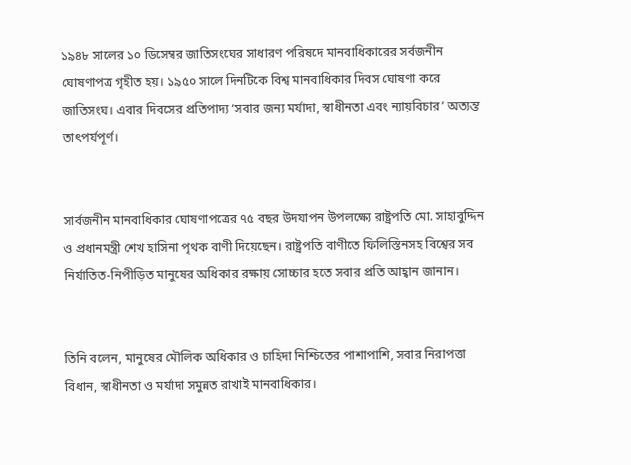১৯৪৮ সালের ১০ ডিসেম্বর জাতিসংঘের সাধারণ পরিষদে মানবাধিকারের সর্বজনীন ঘোষণাপত্র গৃহীত হয়। ১৯৫০ সালে দিনটিকে বিশ্ব মানবাধিকার দিবস ঘোষণা করে জাতিসংঘ। এবার দিবসের প্রতিপাদ্য ‘সবার জন্য মর্যাদা, স্বাধীনতা এবং ন্যায়বিচার’ অত্যন্ত তাৎপর্যপূর্ণ।


সার্বজনীন মানবাধিকার ঘোষণাপত্রের ৭৫ বছর উদযাপন উপলক্ষ্যে রাষ্ট্রপতি মো. সাহাবুদ্দিন ও প্রধানমন্ত্রী শেখ হাসিনা পৃথক বাণী দিয়েছেন। রাষ্ট্রপতি বাণীতে ফিলিস্তিনসহ বিশ্বের সব নির্যাতিত-নিপীড়িত মানুষের অধিকার রক্ষায় সোচ্চার হতে সবার প্রতি আহ্বান জানান।


তিনি বলেন, মানুষের মৌলিক অধিকার ও চাহিদা নিশ্চিতের পাশাপাশি, সবার নিরাপত্তা বিধান, স্বাধীনতা ও মর্যাদা সমুন্নত রাখাই মানবাধিকার।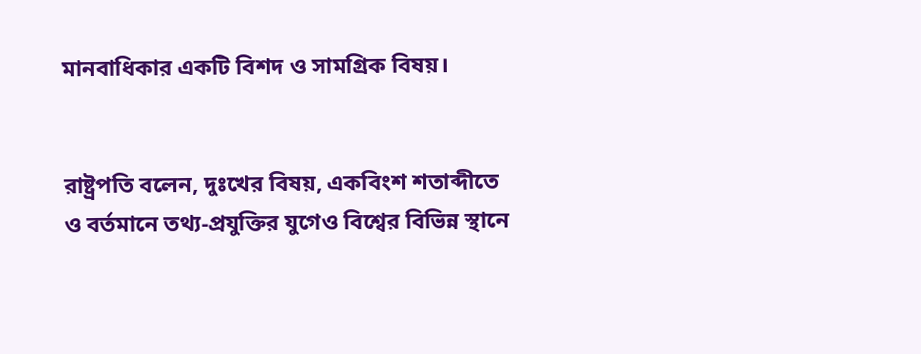মানবাধিকার একটি বিশদ ও সামগ্রিক বিষয়।


রাষ্ট্রপতি বলেন, দুঃখের বিষয়, একবিংশ শতাব্দীতে ও বর্তমানে তথ্য-প্রযুক্তির যুগেও বিশ্বের বিভিন্ন স্থানে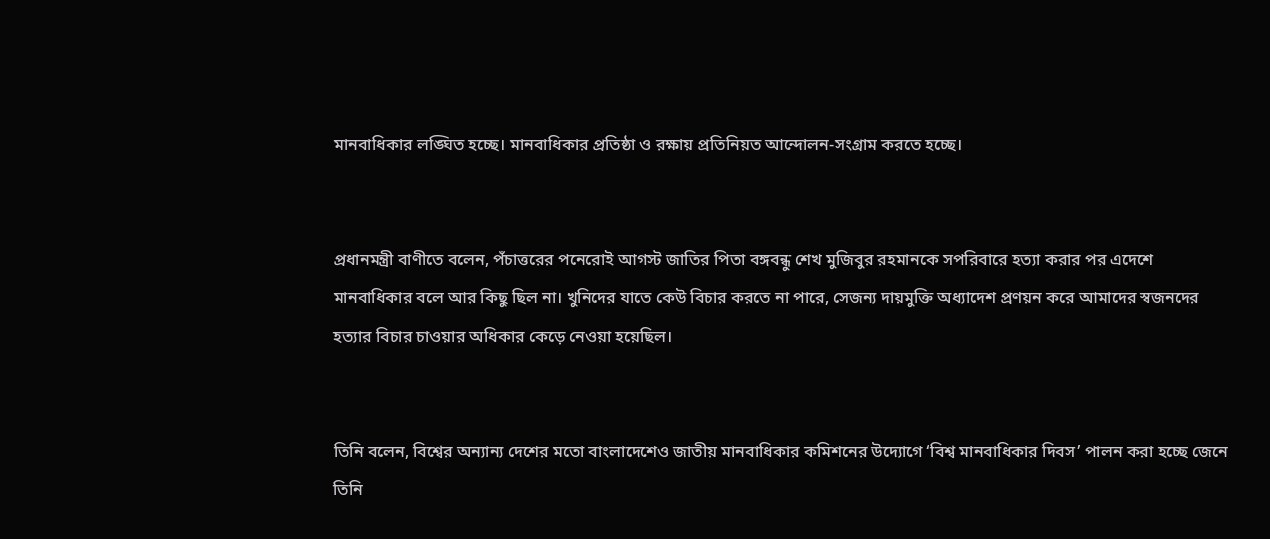মানবাধিকার লঙ্ঘিত হচ্ছে। মানবাধিকার প্রতিষ্ঠা ও রক্ষায় প্রতিনিয়ত আন্দোলন-সংগ্রাম করতে হচ্ছে।


প্রধানমন্ত্রী বাণীতে বলেন, পঁচাত্তরের পনেরোই আগস্ট জাতির পিতা বঙ্গবন্ধু শেখ মুজিবুর রহমানকে সপরিবারে হত্যা করার পর এদেশে মানবাধিকার বলে আর কিছু ছিল না। খুনিদের যাতে কেউ বিচার করতে না পারে, সেজন্য দায়মুক্তি অধ্যাদেশ প্রণয়ন করে আমাদের স্বজনদের হত্যার বিচার চাওয়ার অধিকার কেড়ে নেওয়া হয়েছিল।


তিনি বলেন, বিশ্বের অন্যান্য দেশের মতো বাংলাদেশেও জাতীয় মানবাধিকার কমিশনের উদ্যোগে ‘বিশ্ব মানবাধিকার দিবস’ পালন করা হচ্ছে জেনে তিনি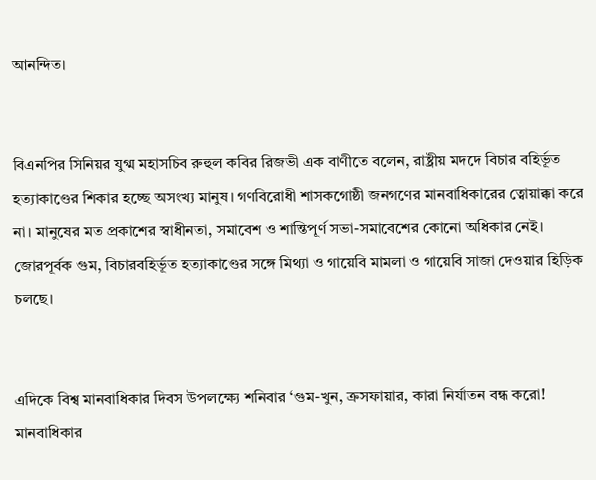আনন্দিত।


বিএনপির সিনিয়র যুগ্ম মহাসচিব রুহুল কবির রিজভী এক বাণীতে বলেন, রাষ্ট্রীয় মদদে বিচার বহির্ভূত হত্যাকাণ্ডের শিকার হচ্ছে অসংখ্য মানুষ। গণবিরোধী শাসকগোষ্ঠী জনগণের মানবাধিকারের ত্বোয়াক্কা করে না। মানুষের মত প্রকাশের স্বাধীনতা, সমাবেশ ও শান্তিপূর্ণ সভা-সমাবেশের কোনো অধিকার নেই। জোরপূর্বক গুম, বিচারবহির্ভূত হত্যাকাণ্ডের সঙ্গে মিথ্যা ও গায়েবি মামলা ও গায়েবি সাজা দেওয়ার হিড়িক চলছে।


এদিকে বিশ্ব মানবাধিকার দিবস উপলক্ষ্যে শনিবার ‘গুম-খুন, ক্রসফায়ার, কারা নির্যাতন বন্ধ করো! মানবাধিকার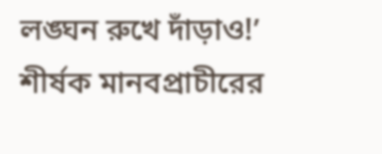লঙ্ঘন রুখে দাঁড়াও!’ শীর্ষক মানবপ্রাচীরের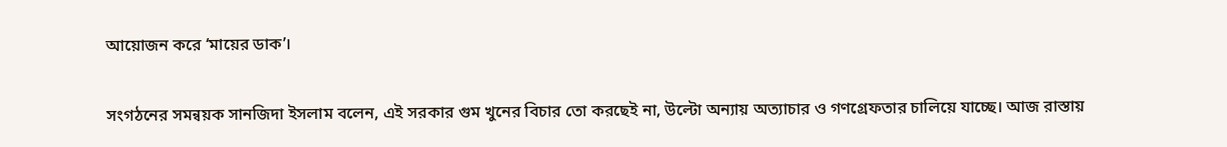আয়োজন করে ‘মায়ের ডাক’।


সংগঠনের সমন্বয়ক সানজিদা ইসলাম বলেন, এই সরকার গুম খুনের বিচার তো করছেই না, উল্টো অন্যায় অত্যাচার ও গণগ্রেফতার চালিয়ে যাচ্ছে। আজ রাস্তায়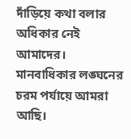দাঁড়িয়ে কথা বলার অধিকার নেই আমাদের। মানবাধিকার লঙ্ঘনের চরম পর্যায়ে আমরা আছি।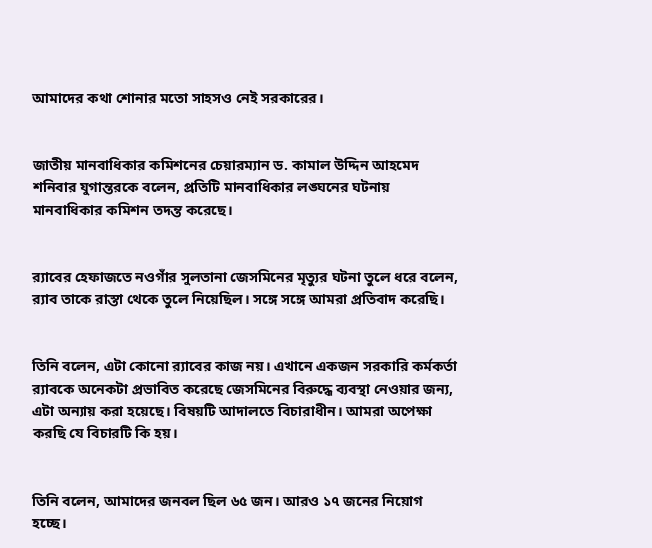আমাদের কথা শোনার মতো সাহসও নেই সরকারের।


জাতীয় মানবাধিকার কমিশনের চেয়ারম্যান ড. কামাল উদ্দিন আহমেদ শনিবার যুগান্তরকে বলেন, প্রতিটি মানবাধিকার লঙ্ঘনের ঘটনায় মানবাধিকার কমিশন তদন্ত করেছে।


র‌্যাবের হেফাজতে নওগাঁর সুলতানা জেসমিনের মৃত্যুর ঘটনা তুলে ধরে বলেন, র‌্যাব তাকে রাস্তা থেকে তুলে নিয়েছিল। সঙ্গে সঙ্গে আমরা প্রতিবাদ করেছি।


তিনি বলেন, এটা কোনো র‌্যাবের কাজ নয়। এখানে একজন সরকারি কর্মকর্তা র‌্যাবকে অনেকটা প্রভাবিত করেছে জেসমিনের বিরুদ্ধে ব্যবস্থা নেওয়ার জন্য, এটা অন্যায় করা হয়েছে। বিষয়টি আদালতে বিচারাধীন। আমরা অপেক্ষা করছি যে বিচারটি কি হয়।


তিনি বলেন, আমাদের জনবল ছিল ৬৫ জন। আরও ১৭ জনের নিয়োগ হচ্ছে।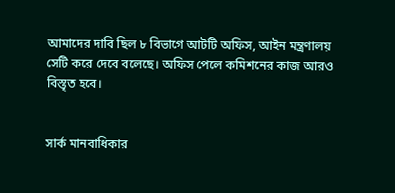আমাদের দাবি ছিল ৮ বিভাগে আটটি অফিস, আইন মন্ত্রণালয় সেটি করে দেবে বলেছে। অফিস পেলে কমিশনের কাজ আরও বিস্তৃত হবে।


সার্ক মানবাধিকার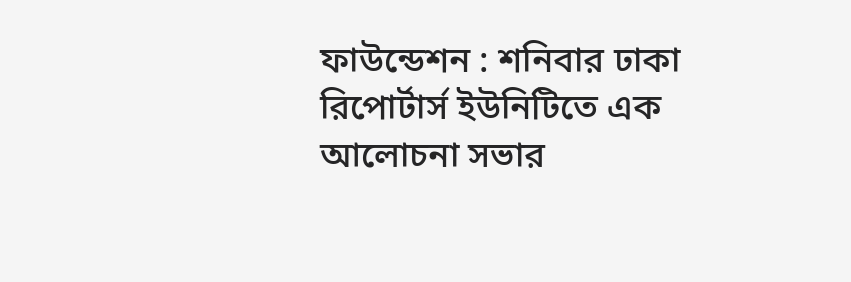ফাউন্ডেশন : শনিবার ঢাকা রিপোর্টার্স ইউনিটিতে এক আলোচনা সভার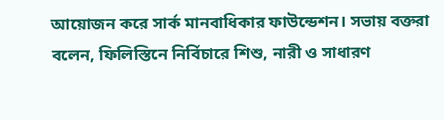আয়োজন করে সার্ক মানবাধিকার ফাউন্ডেশন। সভায় বক্তরা বলেন, ফিলিস্তিনে নির্বিচারে শিশু, নারী ও সাধারণ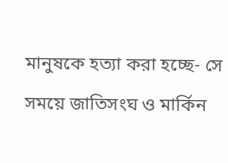মানুষকে হত্যা করা হচ্ছে- সে সময়ে জাতিসংঘ ও মার্কিন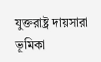যুক্তরাষ্ট্র দায়সারা ভূমিকা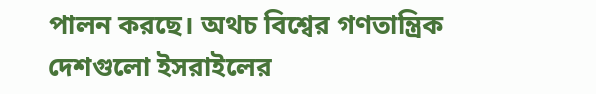পালন করছে। অথচ বিশ্বের গণতান্ত্রিক দেশগুলো ইসরাইলের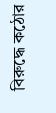বিরুদ্ধে কঠোর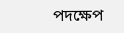পদক্ষেপ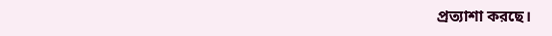প্রত্যাশা করছে।